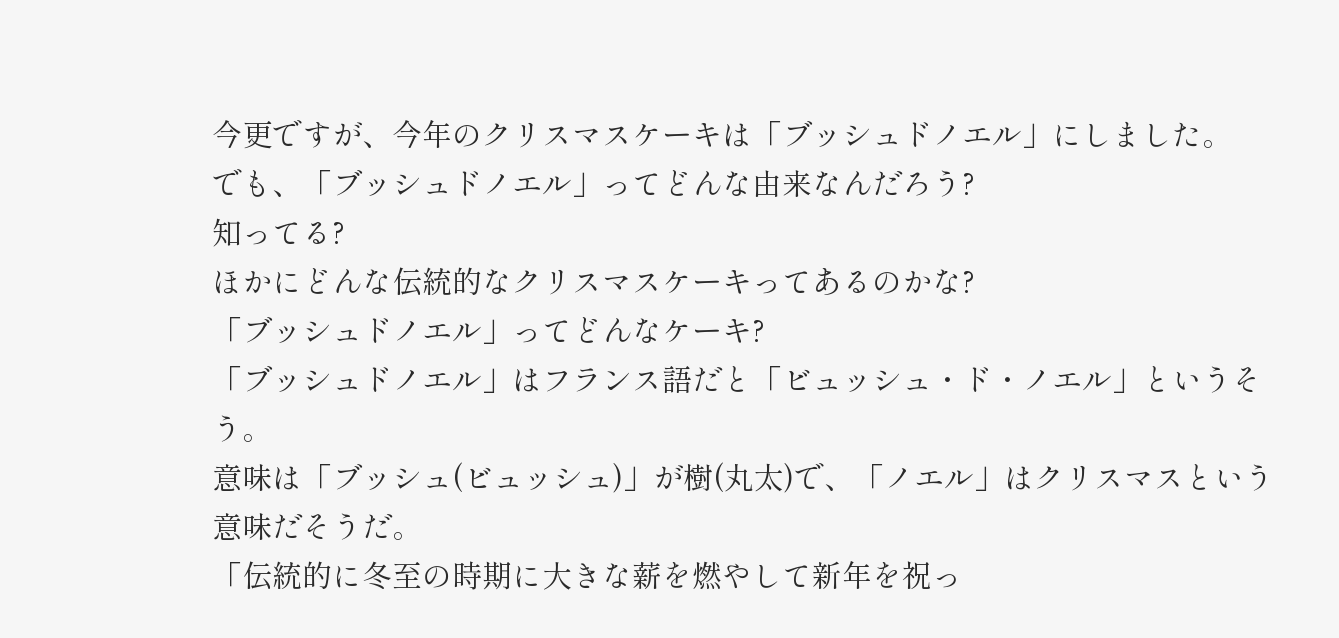今更ですが、今年のクリスマスケーキは「ブッシュドノエル」にしました。
でも、「ブッシュドノエル」ってどんな由来なんだろう?
知ってる?
ほかにどんな伝統的なクリスマスケーキってあるのかな?
「ブッシュドノエル」ってどんなケーキ?
「ブッシュドノエル」はフランス語だと「ビュッシュ・ド・ノエル」というそう。
意味は「ブッシュ(ビュッシュ)」が樹(丸太)で、「ノエル」はクリスマスという意味だそうだ。
「伝統的に冬至の時期に大きな薪を燃やして新年を祝っ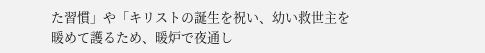た習慣」や「キリストの誕生を祝い、幼い救世主を暖めて護るため、暖炉で夜通し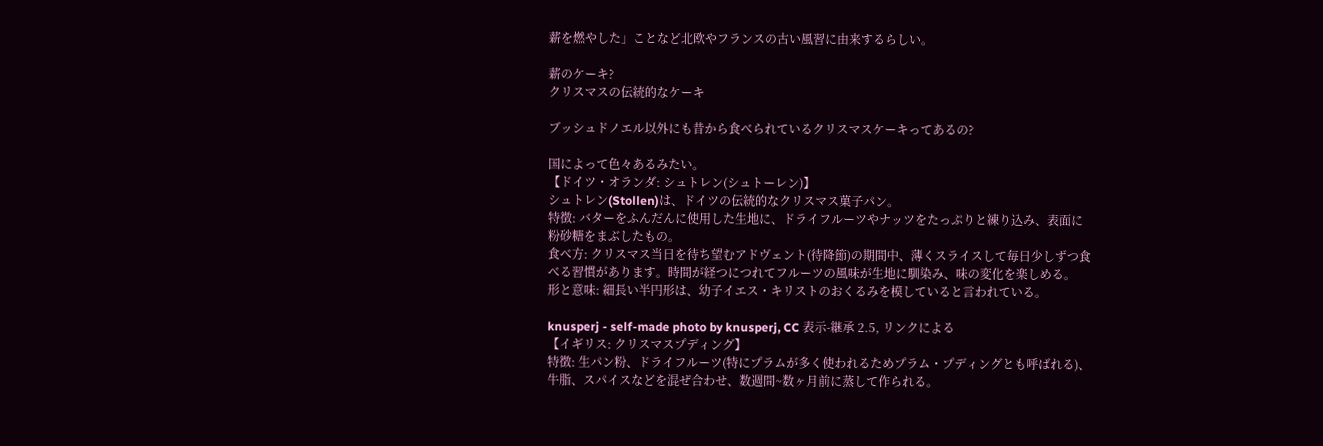薪を燃やした」ことなど北欧やフランスの古い風習に由来するらしい。

薪のケーキ?
クリスマスの伝統的なケーキ

ブッシュドノエル以外にも昔から食べられているクリスマスケーキってあるの?

国によって色々あるみたい。
【ドイツ・オランダ: シュトレン(シュトーレン)】
シュトレン(Stollen)は、ドイツの伝統的なクリスマス菓子パン。
特徴: バターをふんだんに使用した生地に、ドライフルーツやナッツをたっぷりと練り込み、表面に粉砂糖をまぶしたもの。
食べ方: クリスマス当日を待ち望むアドヴェント(待降節)の期間中、薄くスライスして毎日少しずつ食べる習慣があります。時間が経つにつれてフルーツの風味が生地に馴染み、味の変化を楽しめる。
形と意味: 細長い半円形は、幼子イエス・キリストのおくるみを模していると言われている。

knusperj - self-made photo by knusperj, CC 表示-継承 2.5, リンクによる
【イギリス: クリスマスプディング】
特徴: 生パン粉、ドライフルーツ(特にプラムが多く使われるためプラム・プディングとも呼ばれる)、牛脂、スパイスなどを混ぜ合わせ、数週間~数ヶ月前に蒸して作られる。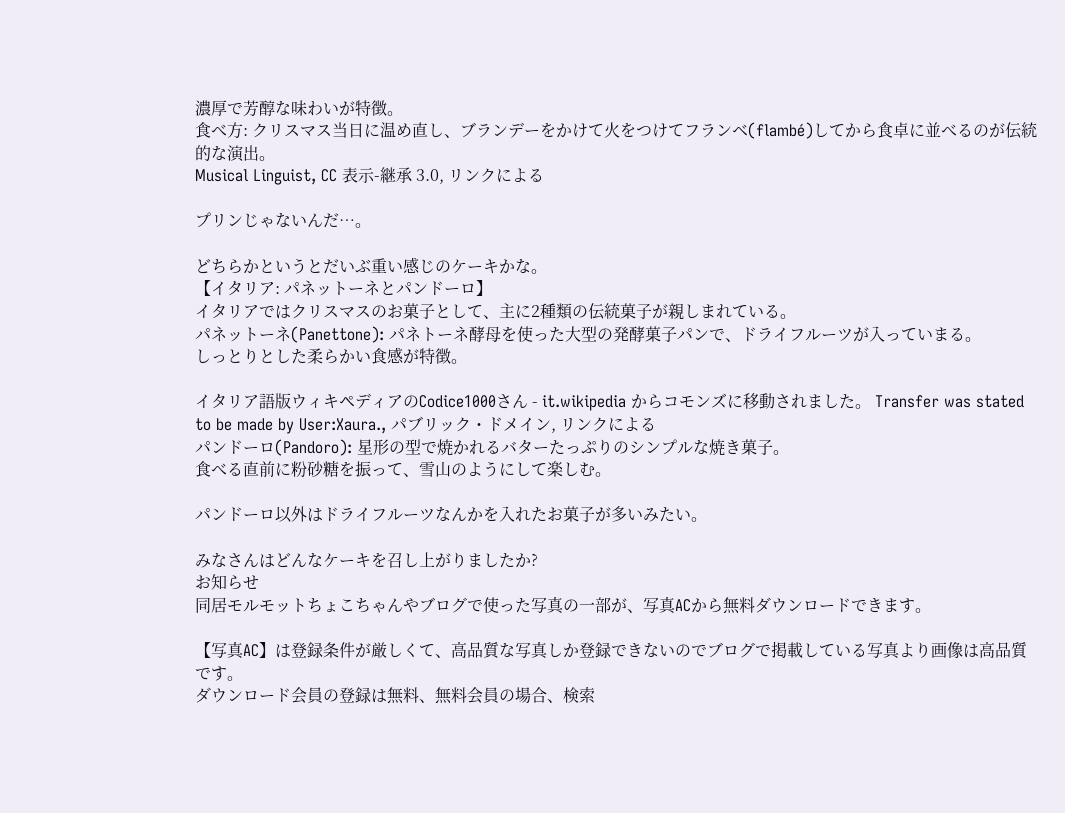濃厚で芳醇な味わいが特徴。
食べ方: クリスマス当日に温め直し、ブランデーをかけて火をつけてフランベ(flambé)してから食卓に並べるのが伝統的な演出。
Musical Linguist, CC 表示-継承 3.0, リンクによる

プリンじゃないんだ…。

どちらかというとだいぶ重い感じのケーキかな。
【イタリア: パネットーネとパンドーロ】
イタリアではクリスマスのお菓子として、主に2種類の伝統菓子が親しまれている。
パネットーネ(Panettone): パネトーネ酵母を使った大型の発酵菓子パンで、ドライフルーツが入っていまる。
しっとりとした柔らかい食感が特徴。

イタリア語版ウィキペディアのCodice1000さん - it.wikipedia からコモンズに移動されました。 Transfer was stated to be made by User:Xaura., パブリック・ドメイン, リンクによる
パンドーロ(Pandoro): 星形の型で焼かれるバターたっぷりのシンプルな焼き菓子。
食べる直前に粉砂糖を振って、雪山のようにして楽しむ。

パンドーロ以外はドライフルーツなんかを入れたお菓子が多いみたい。

みなさんはどんなケーキを召し上がりましたか?
お知らせ
同居モルモットちょこちゃんやブログで使った写真の一部が、写真ACから無料ダウンロードできます。

【写真AC】は登録条件が厳しくて、高品質な写真しか登録できないのでブログで掲載している写真より画像は高品質です。
ダウンロード会員の登録は無料、無料会員の場合、検索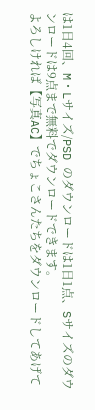は1日4回、M・Lサイズ/PSD のダウンロードは1日1点、Sサイズのダウンロードは9点まで無料でダウンロードできます。
よろしければ【写真AC】でちょこさんたちをダウンロードしてあげて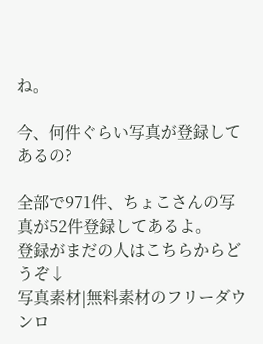ね。

今、何件ぐらい写真が登録してあるの?

全部で971件、ちょこさんの写真が52件登録してあるよ。
登録がまだの人はこちらからどうぞ↓
写真素材|無料素材のフリーダウンロ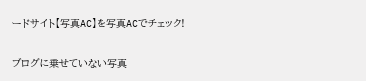ードサイト【写真AC】を写真ACでチェック!

ブログに乗せていない写真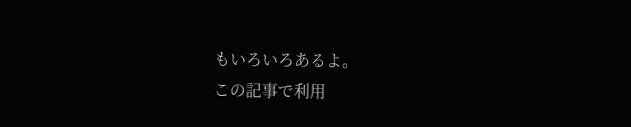もいろいろあるよ。
この記事で利用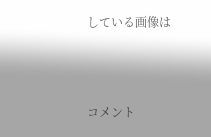している画像は





コメント